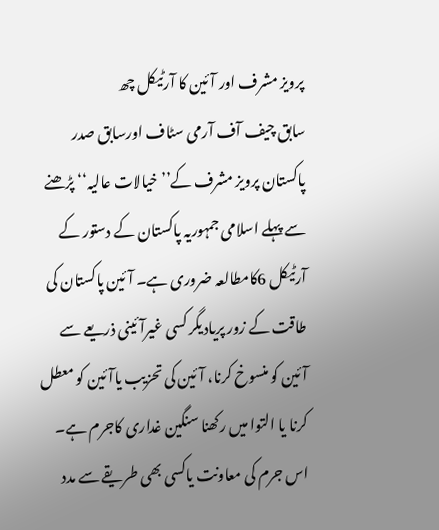پرویز مشرف اور آئین کا آرٹیکل چھ
سابق چیف آف آرمی سٹاف اورسابق صدر پاکستان پرویز مشرف کے’’خیالات عالیہ‘‘ پڑھنے سے پہلے اسلامی جمہوریہ پاکستان کے دستور کے آرٹیکل 6کامطالعہ ضروری ہے۔ آئین پاکستان کی طاقت کے زور پریادیگر کسی غیرآئینی ذریعے سے آئین کو منسوخ کرنا، آئین کی تحزیب یاآئین کو معطل کرنا یا التوا میں رکھنا سنگین غداری کاجرم ہے۔ اس جرم کی معاونت یاکسی بھی طریقے سے مدد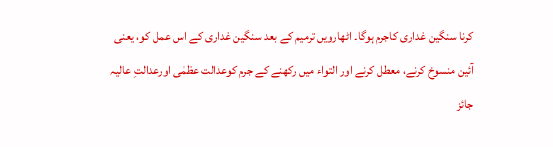کرنا سنگین غداری کاجرم ہوگا۔ اٹھارویں ترمیم کے بعد سنگین غداری کے اس عمل کو، یعنی آئین منسوخ کرنے، معطل کرنے اور التواء میں رکھنے کے جرم کوعدالت عظمٰی اورعدالتِ عالیہ جائز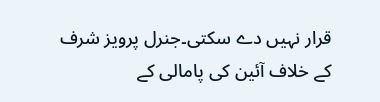قرار نہیں دے سکتی۔جنرل پرویز شرف کے خلاف آئین کی پامالی کے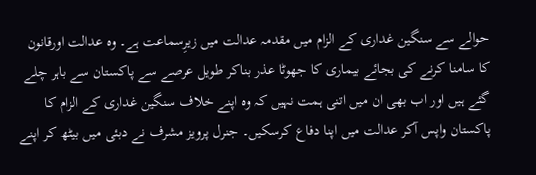حوالے سے سنگین غداری کے الزام میں مقدمہ عدالت میں زیرِسماعت ہے۔ وہ عدالت اورقانون کا سامنا کرنے کی بجائے بیماری کا جھوٹا عذر بناکر طویل عرصے سے پاکستان سے باہر چلے گئے ہیں اور اب بھی ان میں اتنی ہمت نہیں کہ وہ اپنے خلاف سنگین غداری کے الزام کا پاکستان واپس آکر عدالت میں اپنا دفاع کرسکیں۔ جنرل پرویز مشرف نے دبئی میں بیٹھ کر اپنے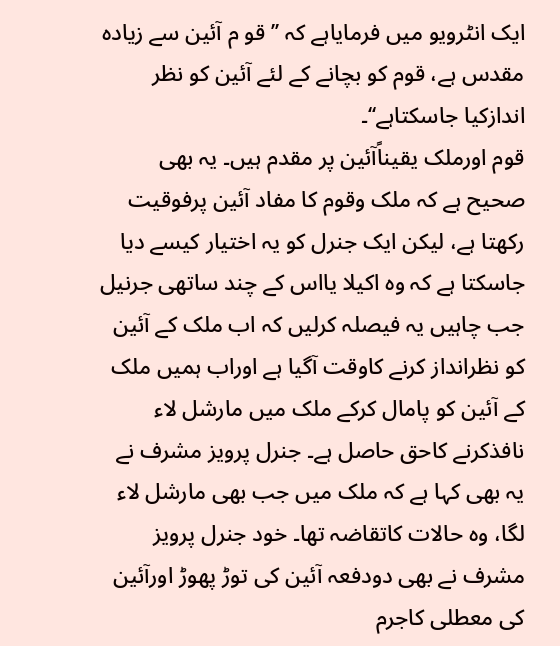ایک انٹرویو میں فرمایاہے کہ ’’قو م آئین سے زیادہ مقدس ہے، قوم کو بچانے کے لئے آئین کو نظر اندازکیا جاسکتاہے‘‘۔
قوم اورملک یقیناًآئین پر مقدم ہیں۔ یہ بھی صحیح ہے کہ ملک وقوم کا مفاد آئین پرفوقیت رکھتا ہے، لیکن ایک جنرل کو یہ اختیار کیسے دیا جاسکتا ہے کہ وہ اکیلا یااس کے چند ساتھی جرنیل جب چاہیں یہ فیصلہ کرلیں کہ اب ملک کے آئین کو نظرانداز کرنے کاوقت آگیا ہے اوراب ہمیں ملک کے آئین کو پامال کرکے ملک میں مارشل لاء نافذکرنے کاحق حاصل ہے۔ جنرل پرویز مشرف نے یہ بھی کہا ہے کہ ملک میں جب بھی مارشل لاء لگا، وہ حالات کاتقاضہ تھا۔ خود جنرل پرویز مشرف نے بھی دودفعہ آئین کی توڑ پھوڑ اورآئین کی معطلی کاجرم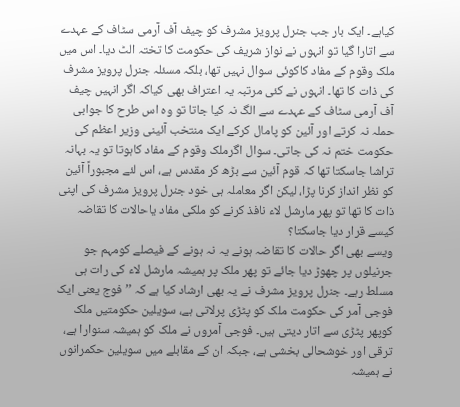کیاہے۔ ایک بار جب جنرل پرویز مشرف کو چیف آف آرمی سٹاف کے عہدے سے اتارا گیا تو انہوں نے نواز شریف کی حکومت کا تختہ الٹ دیا۔ اس میں ملک وقوم کے مفاد کاکوئی سوال نہیں تھا، بلکہ مسئلہ جنرل پرویز مشرف کی ذات کا تھا۔ انہوں نے کئی مرتبہ یہ اعتراف بھی کیاکہ اگر انہیں چیف آف آرمی سٹاف کے عہدے سے الگ نہ کیا جاتا تو وہ اس طرح کا جوابی حملہ نہ کرتے اور آئین کو پامال کرکے ایک منتخب آئینی وزیر اعظم کی حکومت ختم نہ کی جاتی۔ سوال اگرملک وقوم کے مفاد کاہوتا تو یہ بہانہ تراشا جاسکتا تھا کہ قوم آئین سے بڑھ کر مقدس ہے، اس لئے مجبوراً آئین کو نظر انداز کرنا پڑا، لیکن اگر معاملہ ہی خود جنرل پرویز مشرف کی اپنی ذات کا تھا تو پھر مارشل لاء نافذ کرنے کو ملکی مفاد یاحالات کا تقاضہ کیسے قرار دیا جاسکتا؟
ویسے بھی اگر حالات کا تقاضہ ہونے یہ نہ ہونے کے فیصلے کومہم جو جرنیلوں پر چھوڑ دیا جائے تو پھر ملک پر ہمیشہ مارشل لاء کی رات ہی مسلط رہے۔ جنرل پرویز مشرف نے یہ بھی ارشاد کیا ہے کہ ’’فوج یعنی ایک فوجی آمر کی حکومت ملک کو پٹڑی پرلاتی ہے، سویلین حکومتیں ملک کوپھر پٹڑی سے اتار دیتی ہیں۔ فوجی آمروں نے ملک کو ہمیشہ سنوارا ہے، ترقی اور خوشحالی بخشی ہے، جبکہ ان کے مقابلے میں سویلین حکمرانوں نے ہمیشہ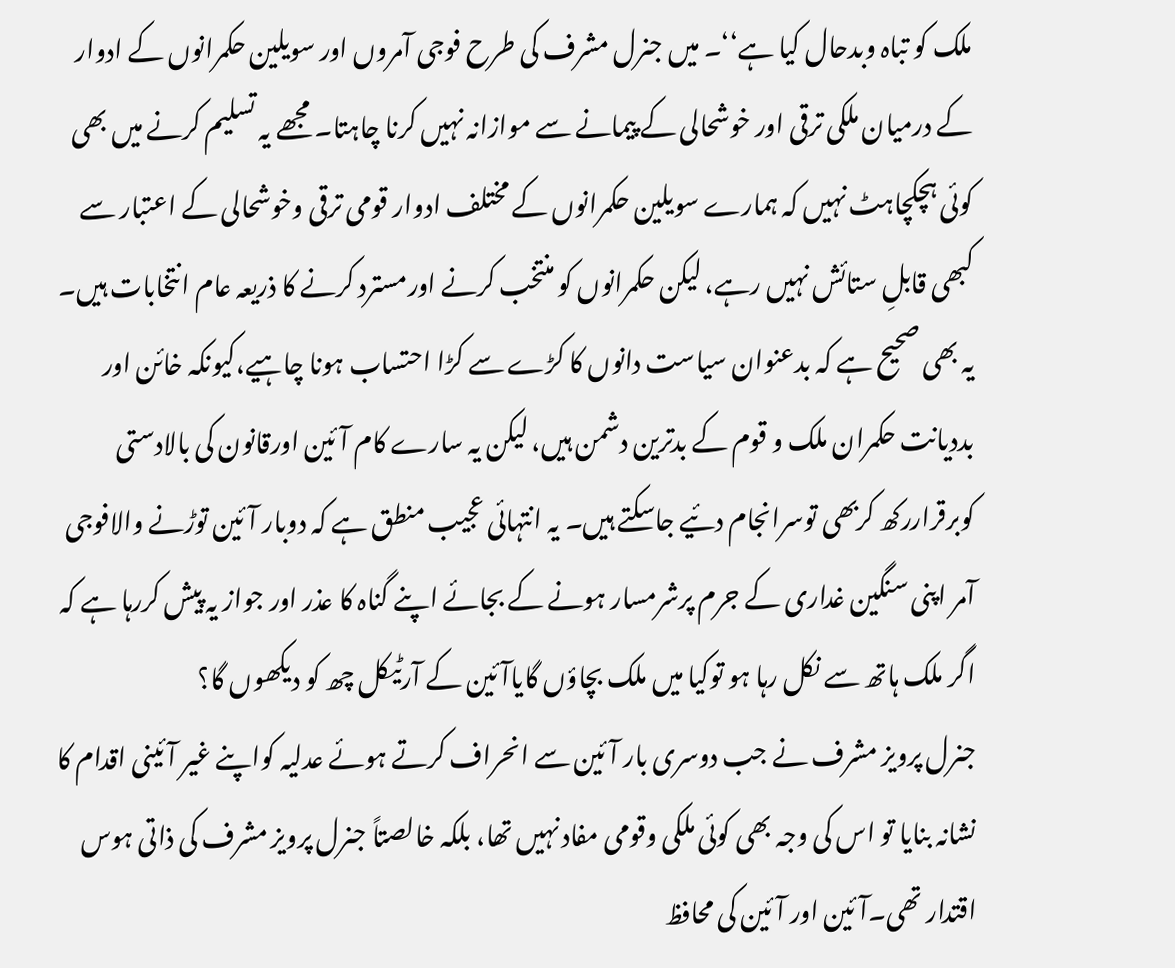ملک کو تباہ وبدحال کیا ہے‘‘۔ میں جنرل مشرف کی طرح فوجی آمروں اور سویلین حکمرانوں کے ادوار کے درمیان ملکی ترقی اور خوشحالی کے پیمانے سے موازانہ نہیں کرنا چاہتا۔ مجھے یہ تسلیم کرنے میں بھی کوئی ہچکچاہٹ نہیں کہ ہمارے سویلین حکمرانوں کے مختلف ادوار قومی ترقی وخوشحالی کے اعتبار سے کبھی قابلِ ستائش نہیں رہے، لیکن حکمرانوں کو منتخب کرنے اورمسترد کرنے کا ذریعہ عام انتخابات ہیں۔ یہ بھی صحیح ہے کہ بدعنوان سیاست دانوں کا کڑے سے کڑا احتساب ہونا چاہیے،کیونکہ خائن اور بددیانت حکمران ملک و قوم کے بدترین دشمن ہیں، لیکن یہ سارے کام آئین اورقانون کی بالادستی کوبرقراررکھ کربھی توسرانجام دئیے جاسکتے ہیں۔ یہ انتہائی عجیب منطق ہے کہ دوبار آئین توڑنے والافوجی آمر اپنی سنگین غداری کے جرم پرشرمسار ہونے کے بجائے اپنے گناہ کا عذر اور جواز یہ پیش کررہا ہے کہ اگر ملک ہاتھ سے نکل رہا ہو توکیا میں ملک بچاؤں گایاآئین کے آرٹیکل چھ کو دیکھوں گا؟
جنرل پرویز مشرف نے جب دوسری بار آئین سے انحراف کرتے ہوئے عدلیہ کواپنے غیر آئینی اقدام کا نشانہ بنایا تو اس کی وجہ بھی کوئی ملکی وقومی مفاد نہیں تھا، بلکہ خالصتاً جنرل پرویز مشرف کی ذاتی ہوس اقتدار تھی۔آئین اور آئین کی محافظ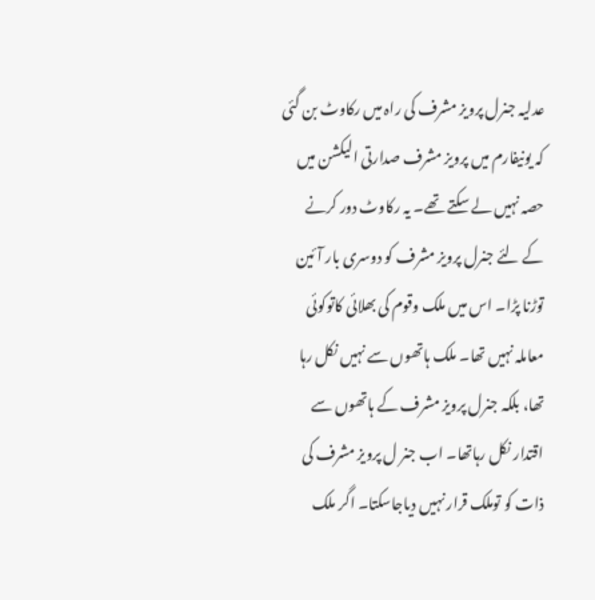عدلیہ جنرل پرویز مشرف کی راہ میں رکاوٹ بن گئی کہ یونیفارم میں پرویز مشرف صدارتی الیکشن میں حصہ نہیں لے سکتے تھے۔ یہ رکاوٹ دور کرنے کے لئے جنرل پرویز مشرف کو دوسری بار آئین توڑنا پڑا۔ اس میں ملک وقوم کی بھلائی کاتوکوئی معاملہ نہیں تھا۔ ملک ہاتھوں سے نہیں نکل رہا تھا، بلکہ جنرل پرویز مشرف کے ہاتھوں سے اقتدار نکل رہاتھا۔ اب جنر ل پرویز مشرف کی ذات کو توملک قرار نہیں دیاجاسکتا۔ اگر ملک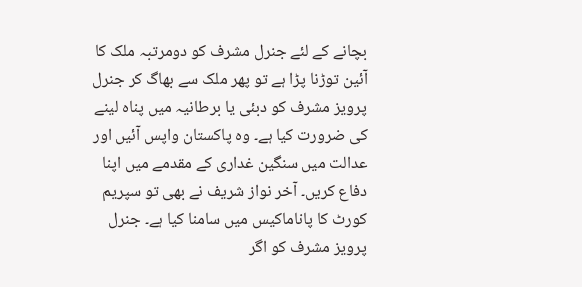بچانے کے لئے جنرل مشرف کو دومرتبہ ملک کا آئین توڑنا پڑا ہے تو پھر ملک سے بھاگ کر جنرل پرویز مشرف کو دبئی یا برطانیہ میں پناہ لینے کی ضرورت کیا ہے۔ وہ پاکستان واپس آئیں اور عدالت میں سنگین غداری کے مقدمے میں اپنا دفاع کریں۔ آخر نواز شریف نے بھی تو سپریم کورٹ کا پاناماکیس میں سامنا کیا ہے۔ جنرل پرویز مشرف کو اگر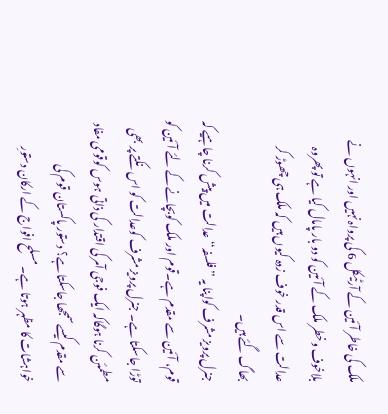ملک کی خاطر آئین کے آرٹیکل 6 کی پرواہ نہیں اور انہوں نے بلاخوف وخطر ملک کے آئین کو دو بار پامال کیا ہے تو پھروہ عدالت سے اس قدر خوف زدہ کیوں ہیں کہ ملک ہی چھوڑ کر بھاگ گئے ہیں۔
جنرل پرویز مشرف کواپنا یہ ’’فلسفہ‘‘ عدالت میں پیش کرنا چاہیے کہ قوم، آئین سے مقدم ہے۔قوم اور ملک کوبچانے کے لئے آئین کو توڑا جاسکتا ہے۔ جنرل پرویز مشرف کوعدالت کو اس نکتے پر بھی مطمئن کرنا ہوگاکہ ایک فوجی آمر کی اقتدار کی ذاتی ہوس کوقومی مفاد سے مقدم کیسے سمجھا جاسکتا ہے؟ دستور پاکستان قوم کی خواہشات کا مظہر ہوتا ہے۔ مسلح افواج کے ارکان دستورِ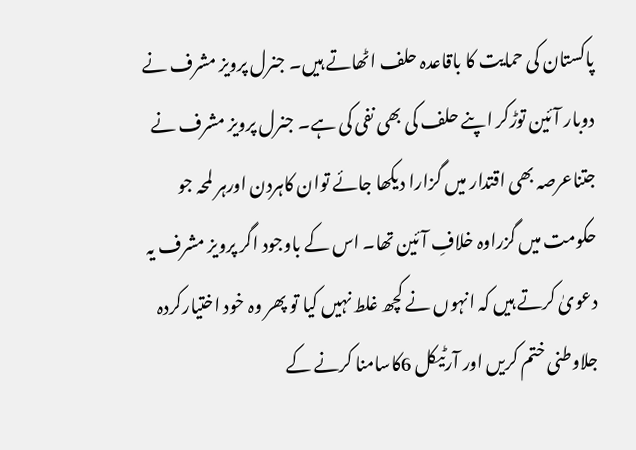پاکستان کی حمایت کا باقاعدہ حلف اٹھاتے ہیں۔ جنرل پرویز مشرف نے دوبار آئین توڑکر اپنے حلف کی بھی نفی کی ہے۔ جنرل پرویز مشرف نے جتناعرصہ بھی اقتدار میں گزارا دیکھا جائے توان کاہردن اورہر لمحہ جو حکومت میں گزراوہ خلافِ آئین تھا۔ اس کے باوجود اگر پرویز مشرف یہ دعویٰ کرتے ہیں کہ انہوں نے کچھ غلط نہیں کیا تو پھر وہ خود اختیارکردہ جلاوطنی ختم کریں اور آرٹیکل 6کاسامنا کرنے کے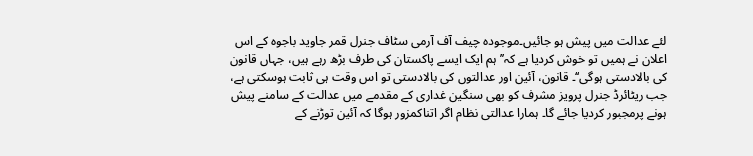لئے عدالت میں پیش ہو جائیں۔موجودہ چیف آف آرمی سٹاف جنرل قمر جاوید باجوہ کے اس اعلان نے ہمیں تو خوش کردیا ہے کہ’’ہم ایک ایسے پاکستان کی طرف بڑھ رہے ہیں، جہاں قانون کی بالادستی ہوگی‘‘۔ قانون، آئین اور عدالتوں کی بالادستی تو اس وقت ہی ثابت ہوسکتی ہے، جب ریٹائرڈ جنرل پرویز مشرف کو بھی سنگین غداری کے مقدمے میں عدالت کے سامنے پیش ہونے پرمجبور کردیا جائے گا۔ ہمارا عدالتی نظام اگر اتناکمزور ہوگا کہ آئین توڑنے کے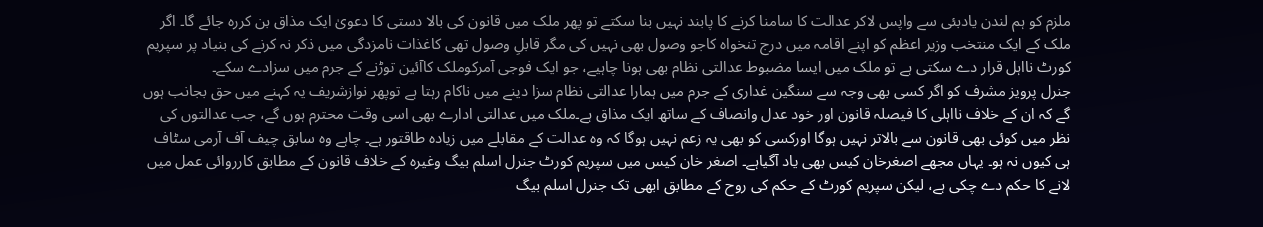ملزم کو ہم لندن یادبئی سے واپس لاکر عدالت کا سامنا کرنے کا پابند نہیں بنا سکتے تو پھر ملک میں قانون کی بالا دستی کا دعویٰ ایک مذاق بن کررہ جائے گا۔ اگر ملک کے ایک منتخب وزیر اعظم کو اپنے اقامہ میں درج تنخواہ کاجو وصول بھی نہیں کی مگر قابلِ وصول تھی کاغذات نامزدگی میں ذکر نہ کرنے کی بنیاد پر سپریم کورٹ نااہل قرار دے سکتی ہے تو ملک میں ایسا مضبوط عدالتی نظام بھی ہونا چاہیے، جو ایک فوجی آمرکوملک کاآئین توڑنے کے جرم میں سزادے سکے۔
جنرل پرویز مشرف کو اگر کسی بھی وجہ سے سنگین غداری کے جرم میں ہمارا عدالتی نظام سزا دینے میں ناکام رہتا ہے توپھر نوازشریف یہ کہنے میں حق بجانب ہوں گے کہ ان کے خلاف نااہلی کا فیصلہ قانون اور خود عدل وانصاف کے ساتھ ایک مذاق ہے۔ملک میں عدالتی ادارے بھی اسی وقت محترم ہوں گے، جب عدالتوں کی نظر میں کوئی بھی قانون سے بالاتر نہیں ہوگا اورکسی کو بھی یہ زعم نہیں ہوگا کہ وہ عدالت کے مقابلے میں زیادہ طاقتور ہے۔ چاہے وہ سابق چیف آف آرمی سٹاف ہی کیوں نہ ہو۔ یہاں مجھے اصغرخان کیس بھی یاد آگیاہے۔ اصغر خان کیس میں سپریم کورٹ جنرل اسلم بیگ وغیرہ کے خلاف قانون کے مطابق کارروائی عمل میں لانے کا حکم دے چکی ہے، لیکن سپریم کورٹ کے حکم کی روح کے مطابق ابھی تک جنرل اسلم بیگ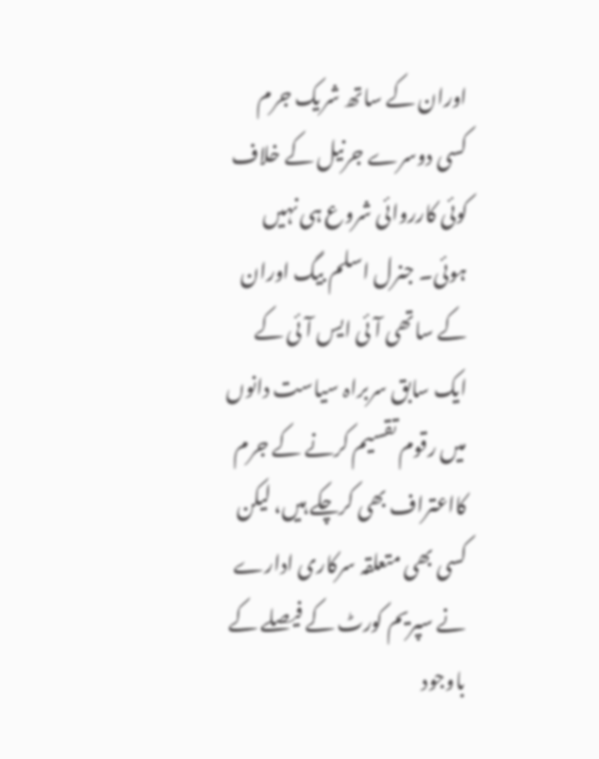اوران کے ساتھ شریک جرم کسی دوسرے جرنیل کے خلاف کوئی کارروائی شروع ہی نہیں ہوئی۔ جنرل اسلم بیگ اوران کے ساتھی آئی ایس آئی کے ایک سابق سربراہ سیاست دانوں میں رقوم تقسیم کرنے کے جرم کااعتراف بھی کرچکے ہیں، لیکن کسی بھی متعلقہ سرکاری ادارے نے سپریم کورٹ کے فیصلے کے باوجود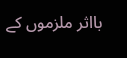بااثر ملزموں کے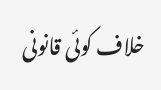خلاف کوئی قانونی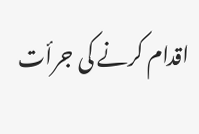اقدام کرنے کی جرأت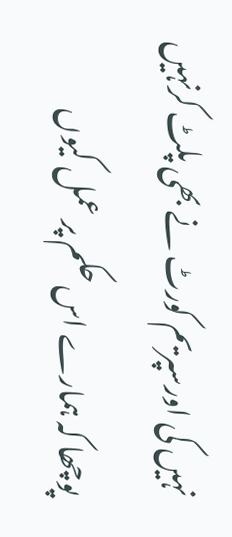نہیں کی اورسپریم کورٹ نے بھی پلٹ کرنہیں پوچھا کہ ہمارے اس حکم پر عمل کیوں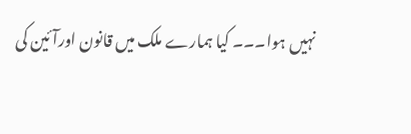نہیں ہوا۔۔۔ کیا ہمارے ملک میں قانون اورآئین کی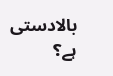بالادستی ہے؟